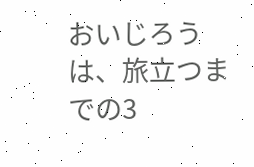おいじろうは、旅立つまでの3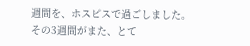週間を、ホスピスで過ごしました。
その3週間がまた、とて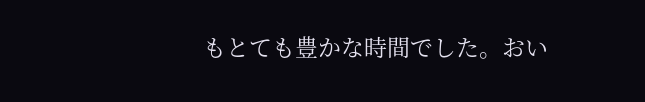もとても豊かな時間でした。おい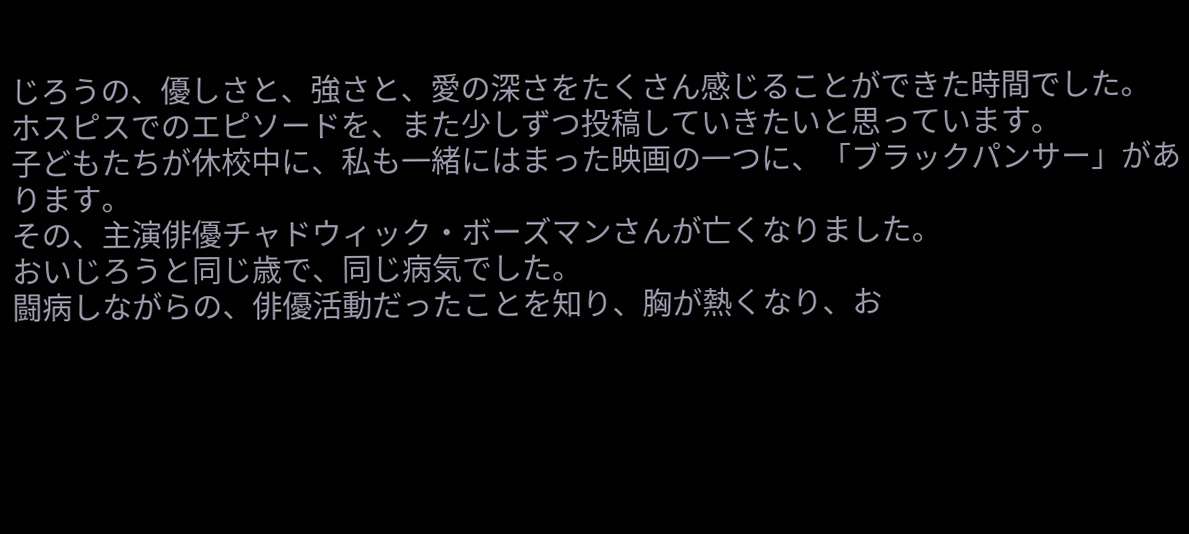じろうの、優しさと、強さと、愛の深さをたくさん感じることができた時間でした。
ホスピスでのエピソードを、また少しずつ投稿していきたいと思っています。
子どもたちが休校中に、私も一緒にはまった映画の一つに、「ブラックパンサー」があります。
その、主演俳優チャドウィック・ボーズマンさんが亡くなりました。
おいじろうと同じ歳で、同じ病気でした。
闘病しながらの、俳優活動だったことを知り、胸が熱くなり、お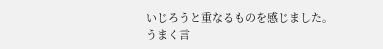いじろうと重なるものを感じました。
うまく言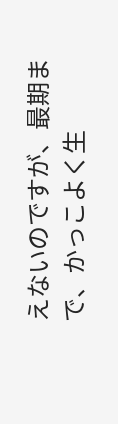えないのですが、最期まで、かっこよく生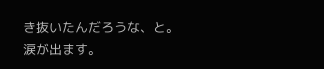き抜いたんだろうな、と。
涙が出ます。